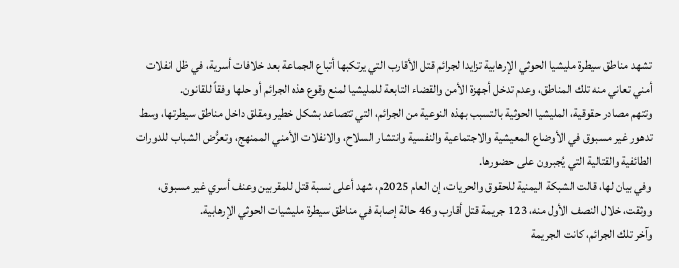تشهد مناطق سيطرة مليشيا الحوثي الإرهابية تزايدا لجرائم قتل الأقارب التي يرتكبها أتباع الجماعة بعد خلافات أسرية، في ظل انفلات أمني تعاني منه تلك المناطق، وعدم تدخل أجهزة الأمن والقضاء التابعة للمليشيا لمنع وقوع هذه الجرائم أو حلها وفقاً للقانون.
وتتهم مصادر حقوقية، المليشيا الحوثية بالتسبب بهذه النوعية من الجرائم، التي تتصاعد بشكل خطير ومقلق داخل مناطق سيطرتها، وسط تدهور غير مسبوق في الأوضاع المعيشية والاجتماعية والنفسية وانتشار السلاح، والانفلات الأمني الممنهج، وتعرُّض الشباب للدورات الطائفية والقتالية التي يُجبرون على حضورها.
وفي بيان لها، قالت الشبكة اليمنية للحقوق والحريات، إن العام 2025م، شهد أعلى نسبة قتل للمقربين وعنف أسري غير مسبوق، ووثقت، خلال النصف الأول منه، 123 جريمة قتل أقارب و46 حالة إصابة في مناطق سيطرة مليشيات الحوثي الإرهابية.
وآخر تلك الجرائم، كانت الجريمة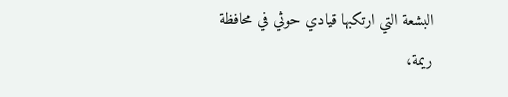البشعة التي ارتكبها قيادي حوثي في محافظة ريمة،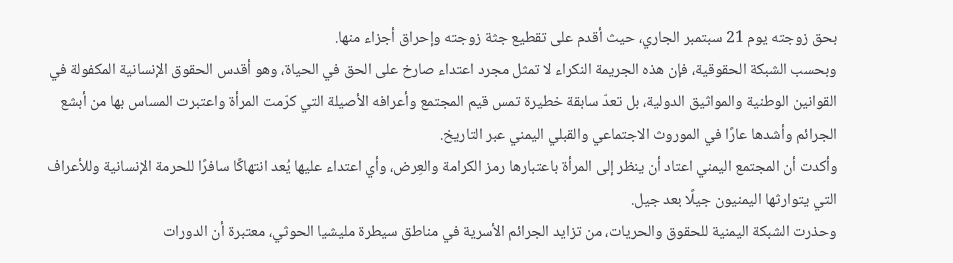بحق زوجته يوم 21 سبتمبر الجاري، حيث أقدم على تقطيع جثة زوجته وإحراق أجزاء منها.
وبحسب الشبكة الحقوقية، فإن هذه الجريمة النكراء لا تمثل مجرد اعتداء صارخ على الحق في الحياة، وهو أقدس الحقوق الإنسانية المكفولة في القوانين الوطنية والمواثيق الدولية، بل تعدّ سابقة خطيرة تمس قيم المجتمع وأعرافه الأصيلة التي كرّمت المرأة واعتبرت المساس بها من أبشع الجرائم وأشدها عارًا في الموروث الاجتماعي والقبلي اليمني عبر التاريخ.
وأكدت أن المجتمع اليمني اعتاد أن ينظر إلى المرأة باعتبارها رمز الكرامة والعِرض، وأي اعتداء عليها يُعد انتهاكًا سافرًا للحرمة الإنسانية وللأعراف التي يتوارثها اليمنيون جيلًا بعد جيل.
وحذرت الشبكة اليمنية للحقوق والحريات، من تزايد الجرائم الأسرية في مناطق سيطرة مليشيا الحوثي، معتبرة أن الدورات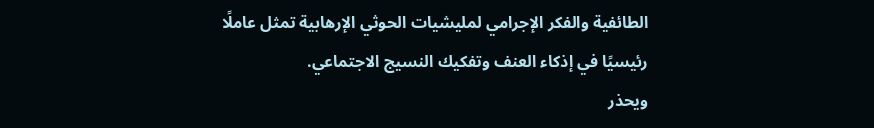الطائفية والفكر الإجرامي لمليشيات الحوثي الإرهابية تمثل عاملًا رئيسيًا في إذكاء العنف وتفكيك النسيج الاجتماعي.
ويحذر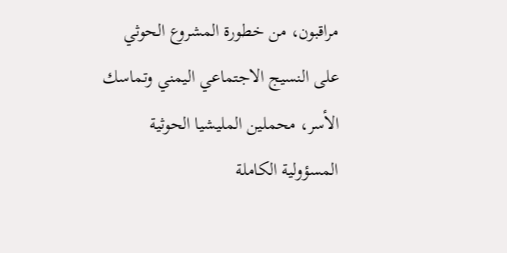مراقبون، من خطورة المشروع الحوثي على النسيج الاجتماعي اليمني وتماسك الأسر، محملين المليشيا الحوثية المسؤولية الكاملة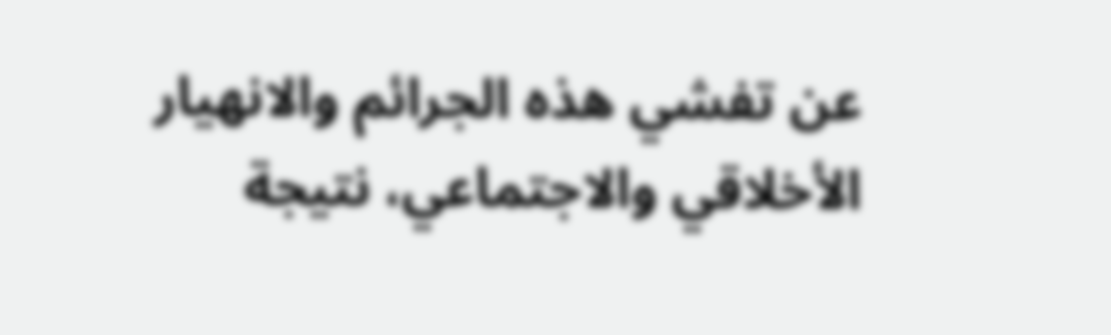عن تفشي هذه الجرائم والانهيار الأخلاقي والاجتماعي، نتيجة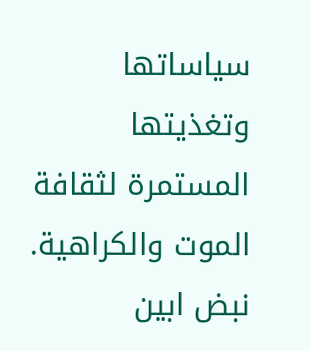سياساتها وتغذيتها المستمرة لثقافة الموت والكراهية.
نبض ابين